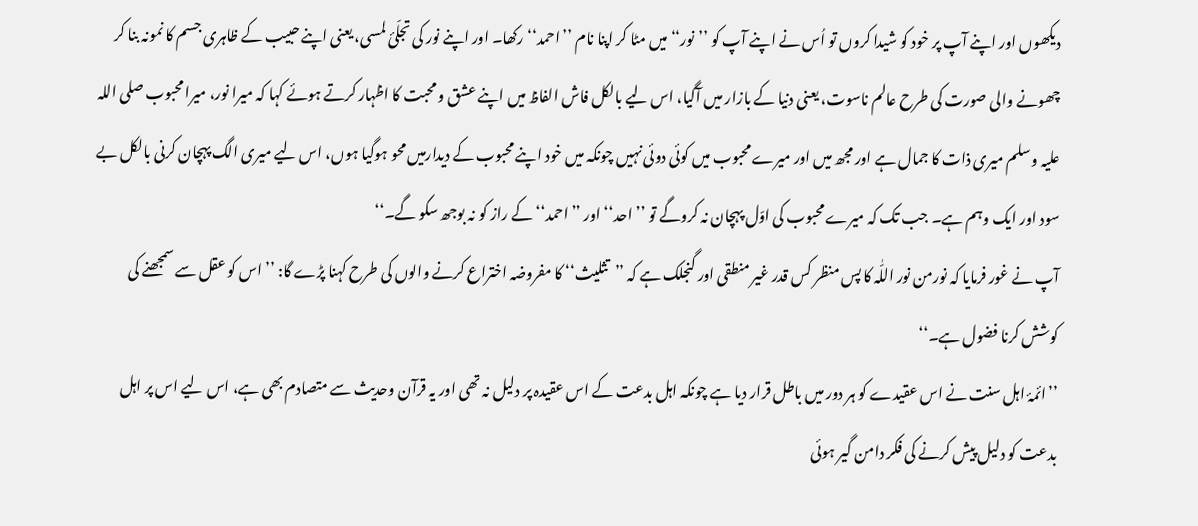دیکھوں اور اپنے آپ پر خود کو شیدا کروں تو اُس نے اپنے آپ کو ’’نور‘‘ میں مٹا کر اپنا نام ’’احمد‘‘ رکھا۔ اور اپنے نور کی تجلّیٔ لمسی، یعنی اپنے حبیب کے ظاہری جسم کا نمونہ بنا کر چھونے والی صورت کی طرح عالم ناسوت، یعنی دنیا کے بازار میں آگیا، اس لیے بالکل فاش الفاظ میں اپنے عشق و محبت کا اظہار کرتے ہوئے کہا کہ میرا نور، میرا محبوب صلی اللہ علیہ وسلم میری ذات کا جمال ہے اور مجھ میں اور میرے محبوب میں کوئی دوئی نہیں چونکہ میں خود اپنے محبوب کے دیدارمیں محو ہوگیا ہوں، اس لیے میری الگ پہچان کرنی بالکل بے سود اور ایک وہم ہے۔ جب تک کہ میرے محبوب کی اوّل پہچان نہ کروگے تو ’’احد‘‘ اور ’’احمد‘‘ کے راز کو نہ بوجھ سکو گے۔‘‘
آپ نے غور فرمایا کہ نورمن نور اللّٰہ کا پس منظر کس قدر غیر منطقی اور گنجلک ہے کہ ’’تثلیث‘‘ کا مفروضہ اختراع کرنے والوں کی طرح کہنا پڑے گا: ’’ اس کو عقل سے سمجھنے کی کوشش کرنا فضول ہے۔‘‘
’’ائمۂ اہل سنت نے اس عقیدے کو ہر دور میں باطل قرار دیا ہے چونکہ اہل بدعت کے اس عقیدہ پر دلیل نہ تھی اور یہ قرآن وحدیث سے متصادم بھی ہے، اس لیے اس پر اہل بدعت کو دلیل پیش کرنے کی فکر دامن گیر ہوئی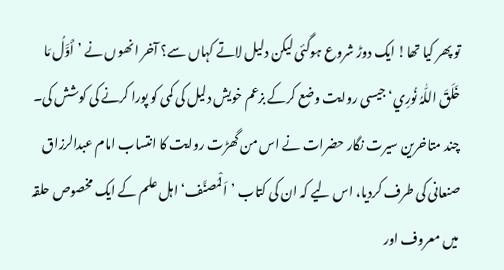تو پھر کیا تھا! ایک دوڑ شروع ہوگئی لیکن دلیل لاتے کہاں سے؟ آخر انھوں نے ’أَوَّلُ مَا خَلَقَ اللّٰہُ نُورِي‘ جیسی روایت وضع کرکے بزعم خویش دلیل کی کمی کو پورا کرنے کی کوشش کی۔ چند متاخرین سیرت نگار حضرات نے اس من گھڑت روایت کا انتساب امام عبدالرزاق صنعانی کی طرف کردیا، اس لیے کہ ان کی کتاب ’اَلْمُصنَّف‘ اہل علم کے ایک مخصوص حلقہ میں معروف اور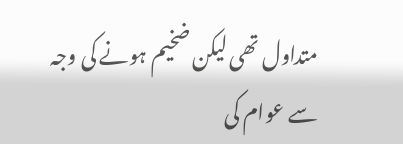متداول تھی لیکن ضخیم ہونے کی وجہ سے عوام کی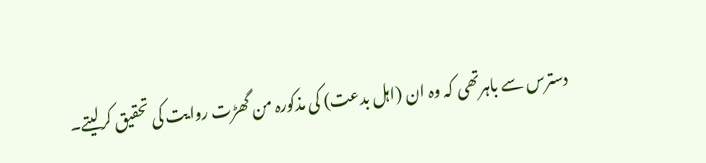دسترس سے باہرتھی کہ وہ ان (اہل بدعت) کی مذکورہ من گھڑت روایت کی تحقیق کرلیتے۔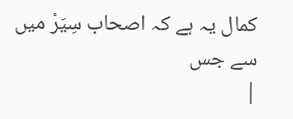کمال یہ ہے کہ اصحاب سِیَرْ میں سے جس
|